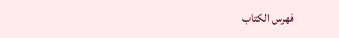فهرس الكتاب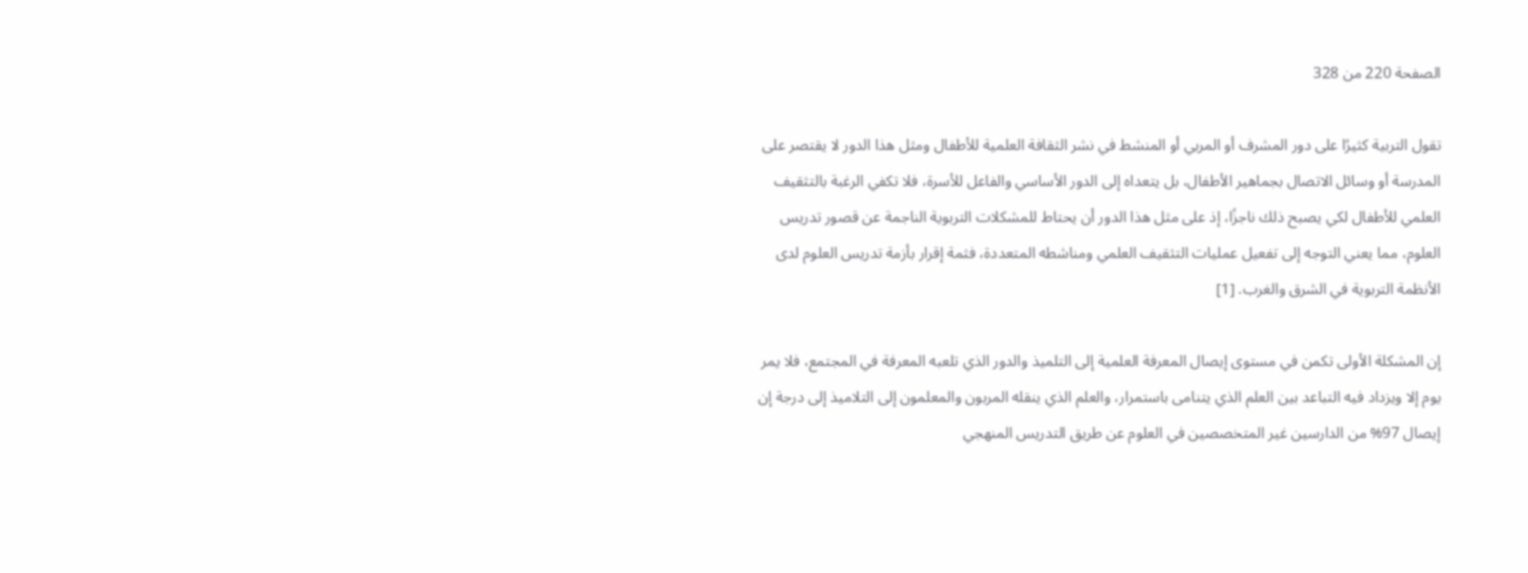الصفحة 220 من 328

تقول التربية كثيرًا على دور المشرف أو المربي أو المنشط في نشر الثقافة العلمية للأطفال ومثل هذا الدور لا يقتصر على المدرسة أو وسائل الاتصال بجماهير الأطفال، بل يتعداه إلى الدور الأساسي والفاعل للأسرة، فلا تكفي الرغبة بالتثقيف العلمي للأطفال لكي يصبح ذلك ناجزًا، إذ على مثل هذا الدور أن يحتاط للمشكلات التربوية الناجمة عن قصور تدريس العلوم، مما يعني التوجه إلى تفعيل عمليات التثقيف العلمي ومناشطه المتعددة، فثمة إقرار بأزمة تدريس العلوم لدى الأنظمة التربوية في الشرق والغرب. [1]

إن المشكلة الأولى تكمن في مستوى إيصال المعرفة العلمية إلى التلميذ والدور الذي تلعبه المعرفة في المجتمع، فلا يمر يوم إلا ويزداد فيه التباعد بين العلم الذي يتنامى باستمرار، والعلم الذي ينقله المربون والمعلمون إلى التلاميذ إلى درجة إن إيصال 97% من الدارسين غير المتخصصين في العلوم عن طريق التدريس المنهجي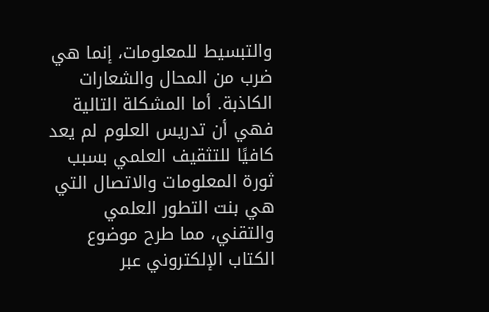والتبسيط للمعلومات، إنما هي ضرب من المحال والشعارات الكاذبة. أما المشكلة التالية فهي أن تدريس العلوم لم يعد كافيًا للتثقيف العلمي بسبب ثورة المعلومات والاتصال التي هي بنت التطور العلمي والتقني، مما طرح موضوع الكتاب الإلكتروني عبر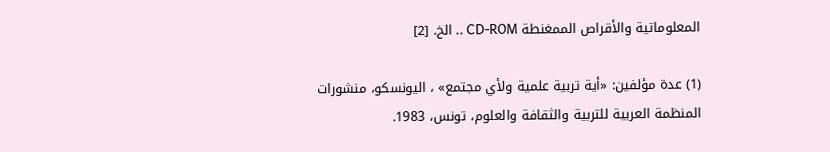المعلوماتية والأقراص الممغنطة CD-ROM .. الخ. [2]

(1) عدة مؤلفين: «أية تربية علمية ولأي مجتمع» ، اليونسكو، منشورات المنظمة العربية للتربية والثقافة والعلوم، تونس، 1983.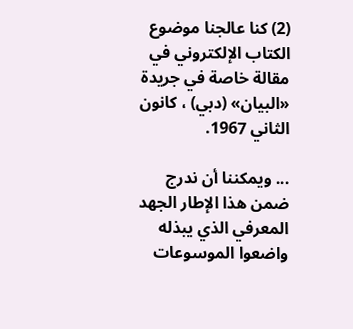(2) كنا عالجنا موضوع الكتاب الإلكتروني في مقالة خاصة في جريدة «البيان» (دبي) ، كانون الثاني 1967.

... ويمكننا أن ندرج ضمن هذا الإطار الجهد المعرفي الذي يبذله واضعوا الموسوعات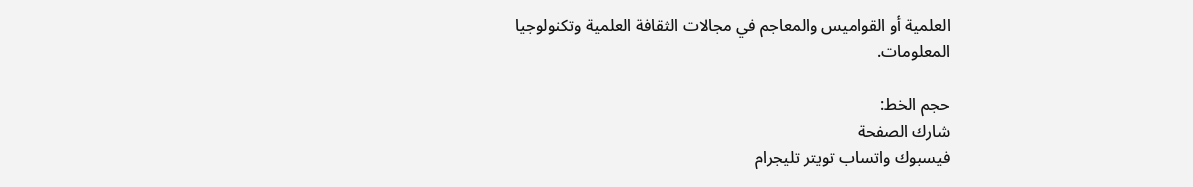العلمية أو القواميس والمعاجم في مجالات الثقافة العلمية وتكنولوجيا المعلومات.

حجم الخط:
شارك الصفحة
فيسبوك واتساب تويتر تليجرام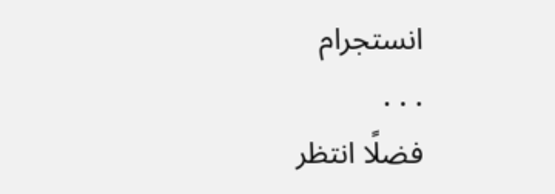انستجرام
. . .
فضلًا انتظر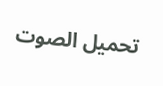تحميل الصوت